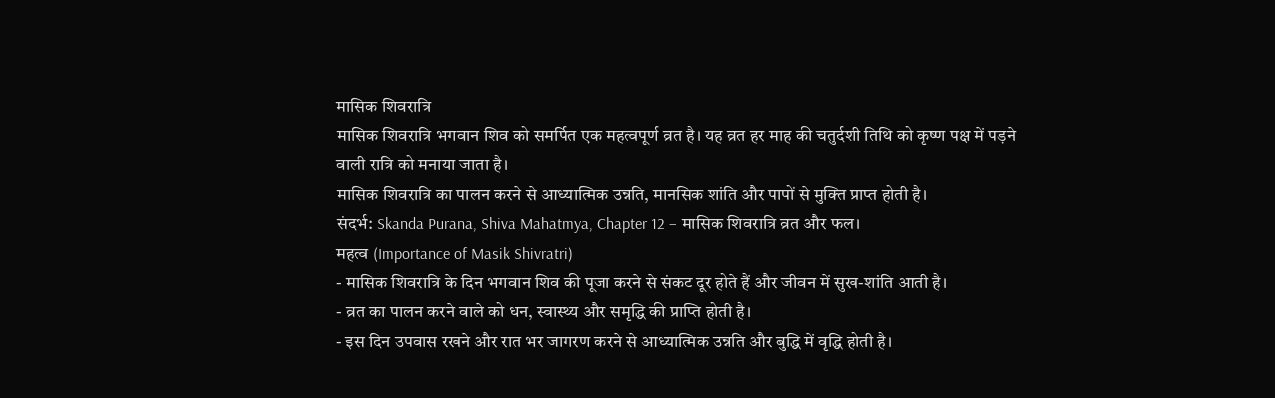मासिक शिवरात्रि
मासिक शिवरात्रि भगवान शिव को समर्पित एक महत्वपूर्ण व्रत है। यह व्रत हर माह की चतुर्दशी तिथि को कृष्ण पक्ष में पड़ने वाली रात्रि को मनाया जाता है।
मासिक शिवरात्रि का पालन करने से आध्यात्मिक उन्नति, मानसिक शांति और पापों से मुक्ति प्राप्त होती है।
संदर्भ: Skanda Purana, Shiva Mahatmya, Chapter 12 – मासिक शिवरात्रि व्रत और फल।
महत्व (Importance of Masik Shivratri)
- मासिक शिवरात्रि के दिन भगवान शिव की पूजा करने से संकट दूर होते हैं और जीवन में सुख-शांति आती है।
- व्रत का पालन करने वाले को धन, स्वास्थ्य और समृद्धि की प्राप्ति होती है।
- इस दिन उपवास रखने और रात भर जागरण करने से आध्यात्मिक उन्नति और बुद्धि में वृद्धि होती है।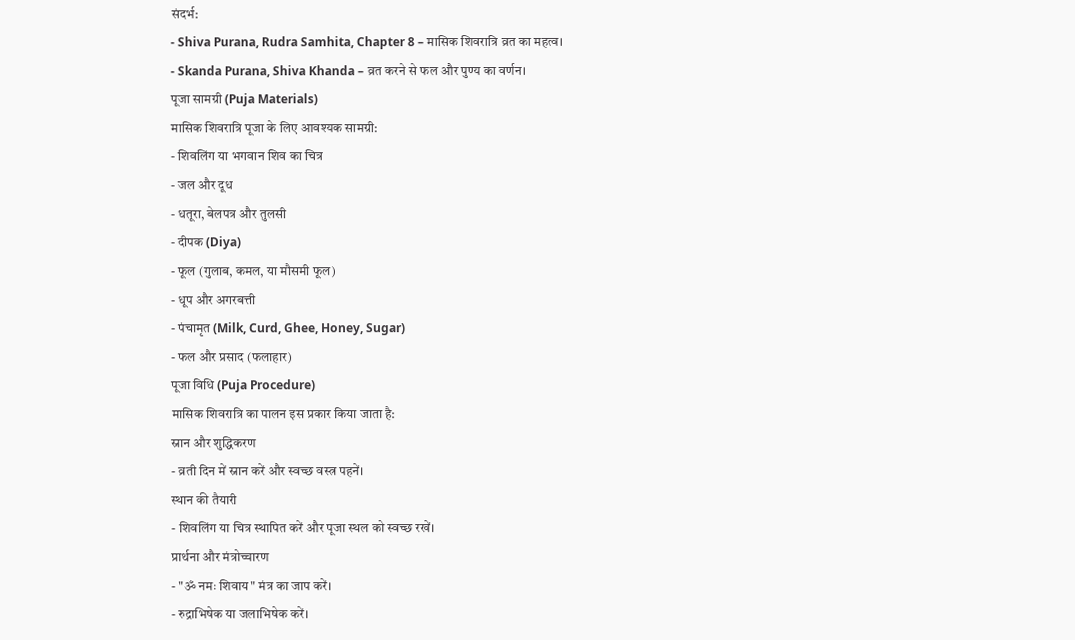संदर्भ:
- Shiva Purana, Rudra Samhita, Chapter 8 – मासिक शिवरात्रि व्रत का महत्व।
- Skanda Purana, Shiva Khanda – व्रत करने से फल और पुण्य का वर्णन।
पूजा सामग्री (Puja Materials)
मासिक शिवरात्रि पूजा के लिए आवश्यक सामग्री:
- शिवलिंग या भगवान शिव का चित्र
- जल और दूध
- धतूरा, बेलपत्र और तुलसी
- दीपक (Diya)
- फूल (गुलाब, कमल, या मौसमी फूल)
- धूप और अगरबत्ती
- पंचामृत (Milk, Curd, Ghee, Honey, Sugar)
- फल और प्रसाद (फलाहार)
पूजा विधि (Puja Procedure)
मासिक शिवरात्रि का पालन इस प्रकार किया जाता है:
स्नान और शुद्धिकरण
- व्रती दिन में स्नान करें और स्वच्छ वस्त्र पहनें।
स्थान की तैयारी
- शिवलिंग या चित्र स्थापित करें और पूजा स्थल को स्वच्छ रखें।
प्रार्थना और मंत्रोच्चारण
- "ॐ नमः शिवाय" मंत्र का जाप करें।
- रुद्राभिषेक या जलाभिषेक करें।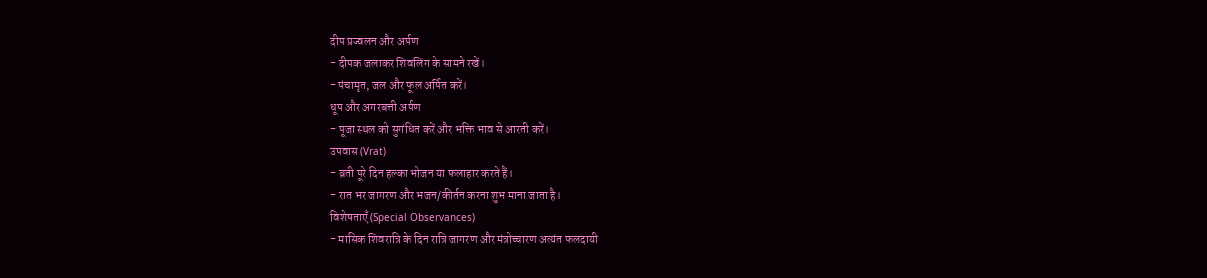दीप प्रज्वलन और अर्पण
- दीपक जलाकर शिवलिंग के सामने रखें।
- पंचामृत, जल और फूल अर्पित करें।
धूप और अगरबत्ती अर्पण
- पूजा स्थल को सुगंधित करें और भक्ति भाव से आरती करें।
उपवास (Vrat)
- व्रती पूरे दिन हल्का भोजन या फलाहार करते हैं।
- रात भर जागरण और भजन/कीर्तन करना शुभ माना जाता है।
विशेषताएँ (Special Observances)
- मासिक शिवरात्रि के दिन रात्रि जागरण और मंत्रोच्चारण अत्यंत फलदायी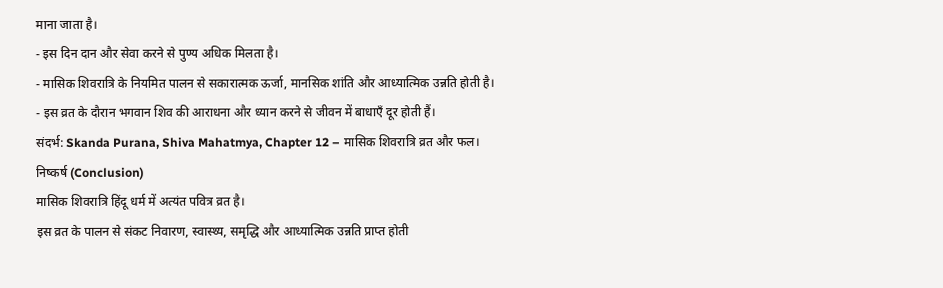माना जाता है।
- इस दिन दान और सेवा करने से पुण्य अधिक मिलता है।
- मासिक शिवरात्रि के नियमित पालन से सकारात्मक ऊर्जा, मानसिक शांति और आध्यात्मिक उन्नति होती है।
- इस व्रत के दौरान भगवान शिव की आराधना और ध्यान करने से जीवन में बाधाएँ दूर होती हैं।
संदर्भ: Skanda Purana, Shiva Mahatmya, Chapter 12 – मासिक शिवरात्रि व्रत और फल।
निष्कर्ष (Conclusion)
मासिक शिवरात्रि हिंदू धर्म में अत्यंत पवित्र व्रत है।
इस व्रत के पालन से संकट निवारण, स्वास्थ्य, समृद्धि और आध्यात्मिक उन्नति प्राप्त होती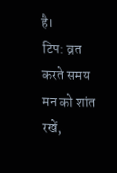है।
टिप: व्रत करते समय मन को शांत रखें,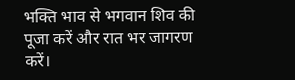भक्ति भाव से भगवान शिव की पूजा करें और रात भर जागरण करें।